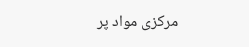مرکزی مواد پر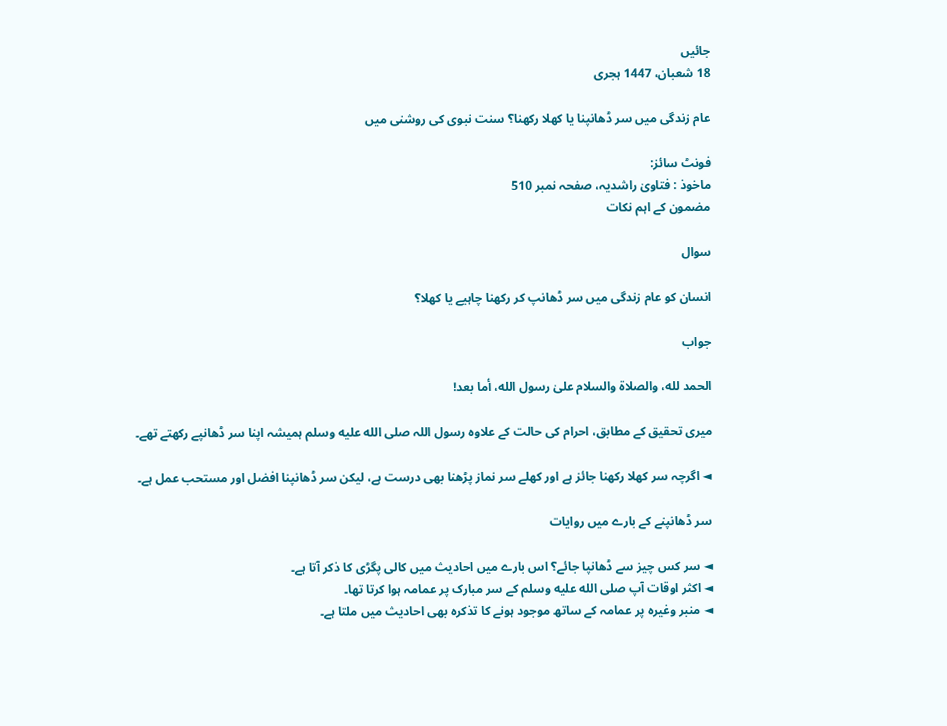جائیں
18 شعبان، 1447 ہجری

عام زندگی میں سر ڈھانپنا یا کھلا رکھنا؟ سنت نبوی کی روشنی میں

فونٹ سائز:
ماخوذ : فتاویٰ راشدیہ، صفحہ نمبر 510
مضمون کے اہم نکات

سوال

انسان کو عام زندگی میں سر ڈھانپ کر رکھنا چاہیے یا کھلا؟

جواب

الحمد لله، والصلاة والسلام علىٰ رسول الله، أما بعد!

میری تحقیق کے مطابق، احرام کی حالت کے علاوہ رسول اللہ صلى الله عليه وسلم ہمیشہ اپنا سر ڈھانپے رکھتے تھے۔

◄ اگرچہ سر کھلا رکھنا جائز ہے اور کھلے سر نماز پڑھنا بھی درست ہے، لیکن سر ڈھانپنا افضل اور مستحب عمل ہے۔

سر ڈھانپنے کے بارے میں روایات

◄ سر کس چیز سے ڈھانپا جائے؟ اس بارے میں احادیث میں کالی پگڑی کا ذکر آتا ہے۔
◄ اکثر اوقات آپ صلى الله عليه وسلم کے سر مبارک پر عمامہ ہوا کرتا تھا۔
◄ منبر وغیرہ پر عمامہ کے ساتھ موجود ہونے کا تذکرہ بھی احادیث میں ملتا ہے۔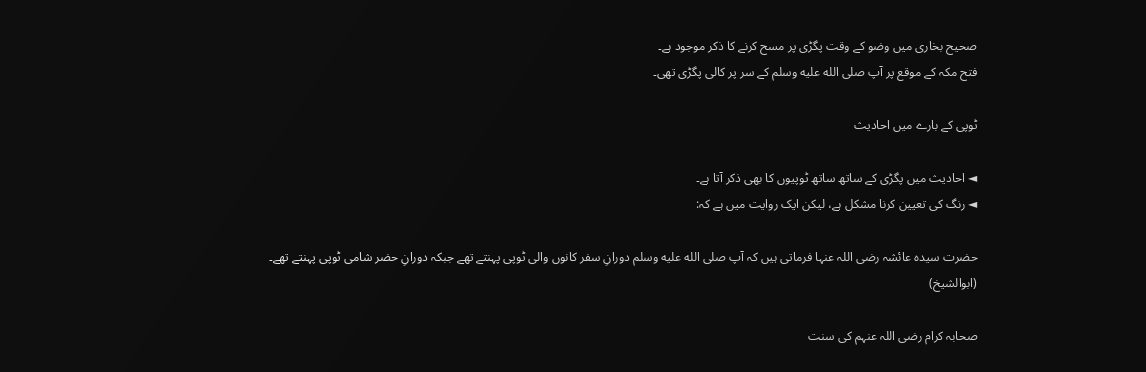صحیح بخاری میں وضو کے وقت پگڑی پر مسح کرنے کا ذکر موجود ہے۔
فتح مکہ کے موقع پر آپ صلى الله عليه وسلم کے سر پر کالی پگڑی تھی۔

ٹوپی کے بارے میں احادیث

◄ احادیث میں پگڑی کے ساتھ ساتھ ٹوپیوں کا بھی ذکر آتا ہے۔
◄ رنگ کی تعیین کرنا مشکل ہے، لیکن ایک روایت میں ہے کہ:

حضرت سیدہ عائشہ رضی اللہ عنہا فرماتی ہیں کہ آپ صلى الله عليه وسلم دورانِ سفر کانوں والی ٹوپی پہنتے تھے جبکہ دورانِ حضر شامی ٹوپی پہنتے تھے۔
(ابوالشیخ)

صحابہ کرام رضی اللہ عنہم کی سنت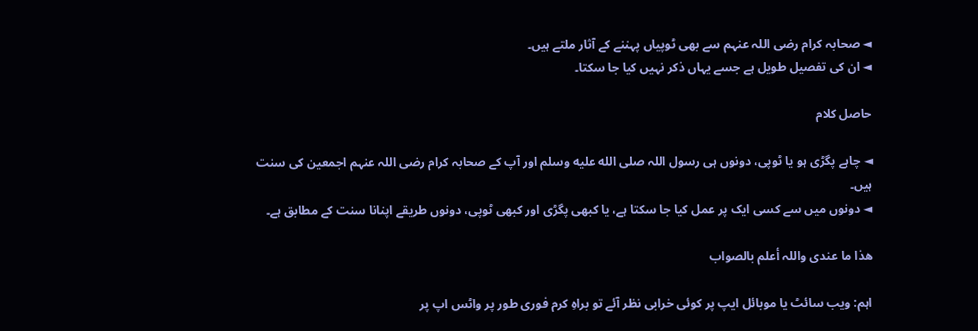◄ صحابہ کرام رضی اللہ عنہم سے بھی ٹوپیاں پہننے کے آثار ملتے ہیں۔
◄ ان کی تفصیل طویل ہے جسے یہاں ذکر نہیں کیا جا سکتا۔

حاصل کلام

◄ چاہے پگڑی ہو یا ٹوپی، دونوں ہی رسول اللہ صلى الله عليه وسلم اور آپ کے صحابہ کرام رضی اللہ عنہم اجمعین کی سنت ہیں۔
◄ دونوں میں سے کسی ایک پر عمل کیا جا سکتا ہے، یا کبھی پگڑی اور کبھی ٹوپی، دونوں طریقے اپنانا سنت کے مطابق ہے۔

ھذا ما عندی واللہ أعلم بالصواب

اہم: ویب سائٹ یا موبائل ایپ پر کوئی خرابی نظر آئے تو براہِ کرم فوری طور پر واٹس اپ پر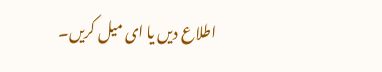اطلاع دیں یا ای میل کریں۔